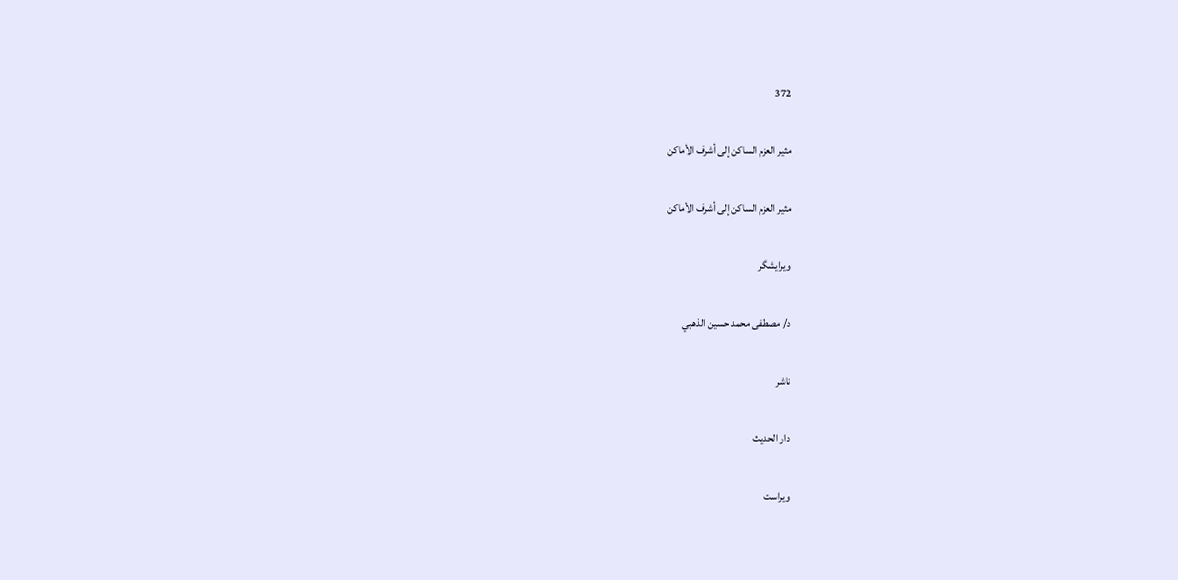372

مثير العزم الساكن إلى أشرف الأماكن

مثير العزم الساكن إلى أشرف الأماكن

ویرایشگر

د/ مصطفى محمد حسين الذهبي

ناشر

دار الحديث

ویراست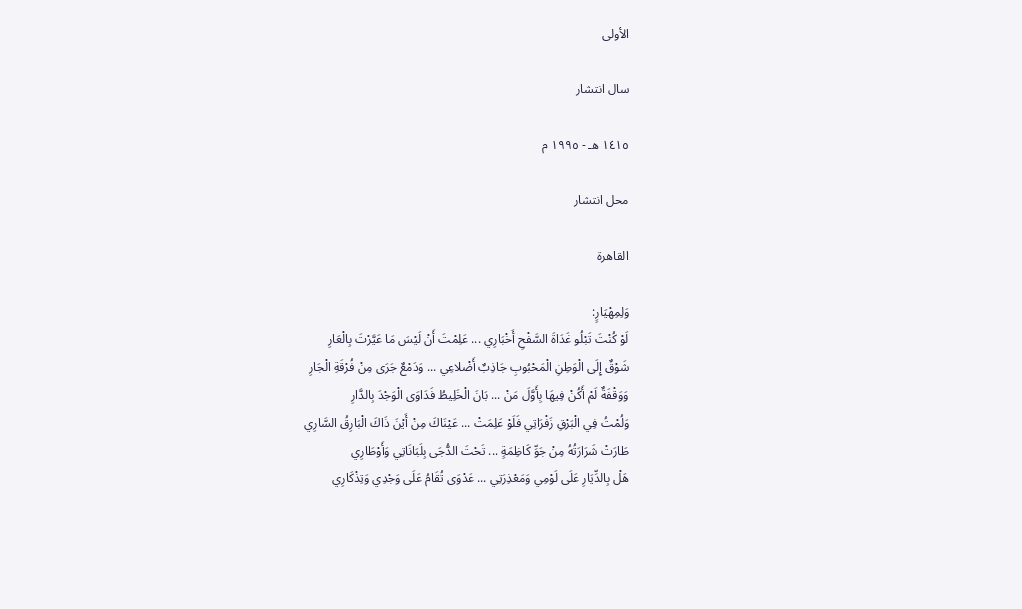الأولى

سال انتشار

١٤١٥ هـ - ١٩٩٥ م

محل انتشار

القاهرة

وَلِمِهْيَارٍ:
لَوْ كُنْتَ تَبْلُو غَدَاةَ السَّفْحِ أَخْبَارِي ... عَلِمْتَ أَنْ لَيْسَ مَا عَيَّرْتَ بِالْعَارِ
شَوْقٌ إِلَى الْوَطِنِ الْمَحْبُوبِ جَاذِبٌ أَضْلاعِي ... وَدَمْعٌ جَرَى مِنْ فُرْقَةِ الْجَارِ
وَوَقْفَةٌ لَمْ أَكُنْ فِيهَا بِأَوَّلَ مَنْ ... بَانَ الْخَلِيطُ فَدَاوَى الْوَجْدَ بِالدَّارِ
وَلُمْتُ فِي الْبَرْقِ زَفْرَاتِي فَلَوْ عَلِمَتْ ... عَيْنَاكَ مِنْ أَيْنَ ذَاكَ الْبَارِقُ السَّارِي
طَارَتْ شَرَارَتُهُ مِنْ جَوِّ كَاظِمَةٍ ... تَحْتَ الدُّجَى بِلَبَانَاتِي وَأَوْطَارِي
هَلْ بِالدِّيَارِ عَلَى لَوْمِي وَمَعْذِرَتِي ... عَدْوَى تُقَامُ عَلَى وَجْدِي وَتِذْكَارِي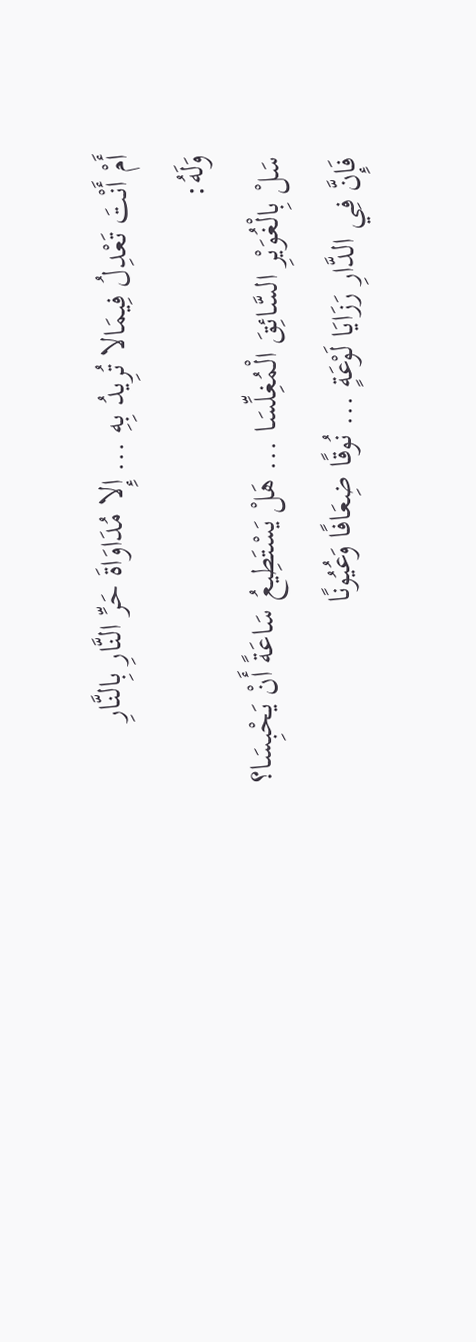أَمْ أَنْتَ تَعْدِلُ فِيمَالا تُرِيدُ بِهِ ... إِلا مُدَاوَاةَ حَرِّ النَّارِ بِالنَّارِ
وَلَهُ:
سَلْ بِالْغُوَيْرِ السَّائِقَ الْمُغِلِّسَا ... هَلْ يَسْتَطِيعُ سَاعَةً أَنْ يَحْبِسَا؟
فَإِنَّ فِي الدَّارِ رَزَايَا لَوْعَةٍ ... نُوقًا ضِعَافًا وَعُيُونًا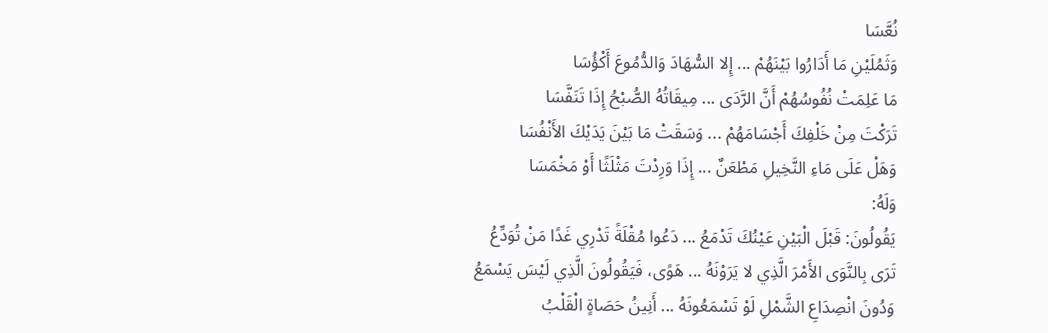نُعَّسَا
وَثَمُلَيْنِ مَا أَدَارُوا بَيْنَهُمْ ... إِلا السُّهَادَ وَالدُّمُوعَ أَكْؤُسَا
مَا عَلِمَتْ نُفُوسُهُمْ أَنَّ الرَّدَى ... مِيقَاتُهُ الصُّبْحُ إِذَا تَنَفَّسَا
تَرَكْتَ مِنْ خَلْفِكَ أَجْسَامَهُمْ ... وَسَقَتْ مَا بَيْنَ يَدَيْكَ الأَنْفُسَا
وَهَلْ عَلَى مَاءِ النَّخِيلِ مَطْعَنٌ ... إِذَا وَرِدْتَ مَثْلَثًا أَوْ مَخْمَسَا
وَلَهُ:
يَقُولُونَ: قَبْلَ الْبَيْنِ عَيْنُكَ تَدْمَعُ ... دَعُوا مُقْلَةً تَدْرِي غَدًا مَنْ تُوَدِّعُ
تَرَى بِالنَّوَى الأَمْرَ الَّذِي لا يَرَوْنَهُ ... هَوًى، فَيَقُولُونَ الَّذِي لَيْسَ يَسْمَعُ
وَدُونَ انْصِدَاعِ الشَّمْلِ لَوْ تَسْمَعُونَهُ ... أَنِينُ حَصَاةٍ الْقَلْبُ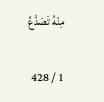مِنْهُ تَصَدَّعُ

1 / 428